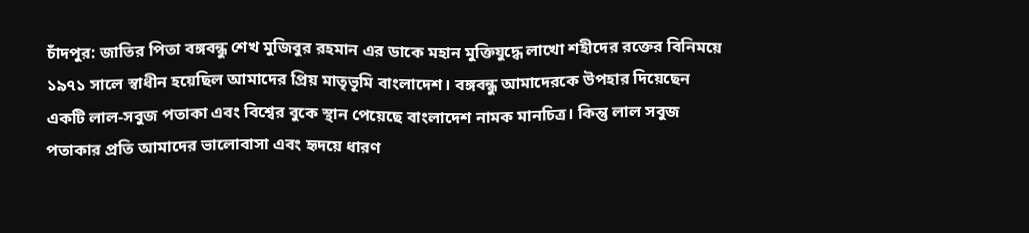চাঁদপুর: জাতির পিতা বঙ্গবন্ধু শেখ মুজিবুর রহমান এর ডাকে মহান মুক্তিযুদ্ধে লাখো শহীদের রক্তের বিনিময়ে ১৯৭১ সালে স্বাধীন হয়েছিল আমাদের প্রিয় মাতৃভূমি বাংলাদেশ। বঙ্গবন্ধু আমাদেরকে উপহার দিয়েছেন একটি লাল-সবুজ পতাকা এবং বিশ্বের বুকে স্থান পেয়েছে বাংলাদেশ নামক মানচিত্র। কিন্তু লাল সবুজ পতাকার প্রতি আমাদের ভালোবাসা এবং হৃদয়ে ধারণ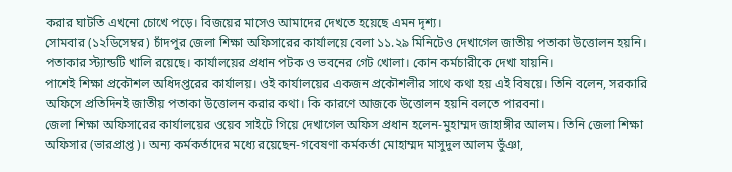করার ঘাটতি এখনো চোখে পড়ে। বিজয়ের মাসেও আমাদের দেখতে হয়েছে এমন দৃশ্য।
সোমবার (১২ডিসেম্বর) চাঁদপুর জেলা শিক্ষা অফিসারের কার্যালয়ে বেলা ১১.২৯ মিনিটেও দেখাগেল জাতীয় পতাকা উত্তোলন হয়নি। পতাকার স্ট্যান্ডটি খালি রয়েছে। কার্যালয়ের প্রধান পটক ও ভবনের গেট খোলা। কোন কর্মচারীকে দেখা যায়নি।
পাশেই শিক্ষা প্রকৌশল অধিদপ্তরের কার্যালয়। ওই কার্যালয়ের একজন প্রকৌশলীর সাথে কথা হয় এই বিষয়ে। তিনি বলেন, সরকারি অফিসে প্রতিদিনই জাতীয় পতাকা উত্তোলন করার কথা। কি কারণে আজকে উত্তোলন হয়নি বলতে পারবনা।
জেলা শিক্ষা অফিসারের কার্যালয়ের ওয়েব সাইটে গিয়ে দেখাগেল অফিস প্রধান হলেন-মুহাম্মদ জাহাঙ্গীর আলম। তিনি জেলা শিক্ষা অফিসার (ভারপ্রাপ্ত)। অন্য কর্মকর্তাদের মধ্যে রয়েছেন-গবেষণা কর্মকর্তা মোহাম্মদ মাসুদুল আলম ভুঁঞা,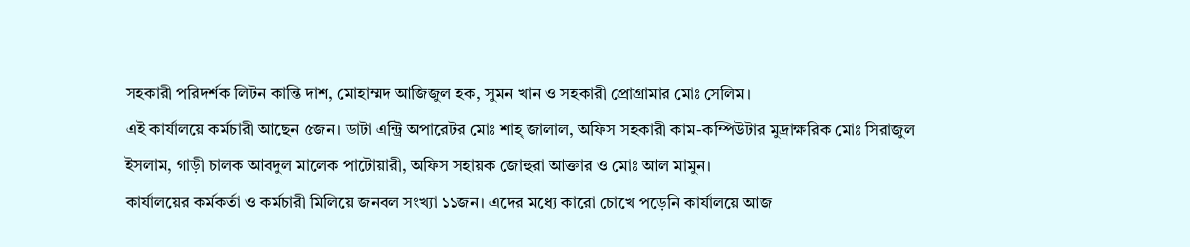সহকারী পরিদর্শক লিটন কান্তি দাশ, মোহাম্মদ আজিজুল হক, সুমন খান ও সহকারী প্রোগ্রামার মোঃ সেলিম।
এই কার্যালয়ে কর্মচারী আছেন ৫জন। ডাটা এন্ট্রি অপারেটর মোঃ শাহ্ জালাল, অফিস সহকারী কাম-কম্পিউটার মুদ্রাক্ষরিক মোঃ সিরাজুল ইসলাম, গাড়ী চালক আবদুল মালেক পাটোয়ারী, অফিস সহায়ক জোহুরা আক্তার ও মোঃ আল মামুন।
কার্যালয়ের কর্মকর্তা ও কর্মচারী মিলিয়ে জনবল সংখ্যা ১১জন। এদের মধ্যে কারো চোখে পড়েনি কার্যালয়ে আজ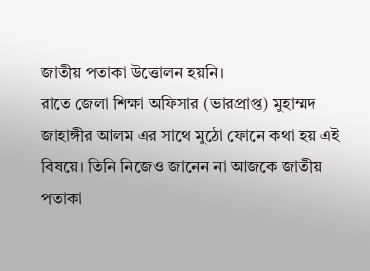জাতীয় পতাকা উত্তোলন হয়নি।
রাতে জেলা শিক্ষা অফিসার (ভারপ্রাপ্ত) মুহাম্মদ জাহাঙ্গীর আলম এর সাথে মুঠো ফোনে কথা হয় এই বিষয়ে। তিনি নিজেও জানেন না আজকে জাতীয় পতাকা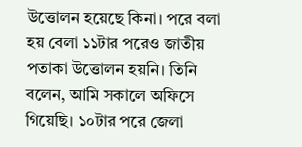উত্তোলন হয়েছে কিনা। পরে বলা হয় বেলা ১১টার পরেও জাতীয় পতাকা উত্তোলন হয়নি। তিনি বলেন, আমি সকালে অফিসে গিয়েছি। ১০টার পরে জেলা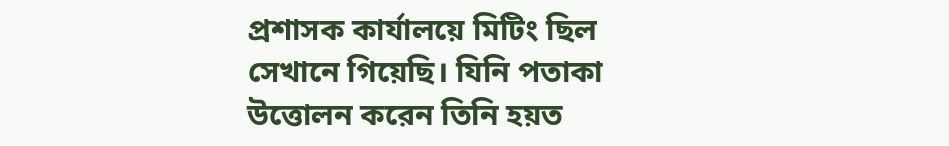প্রশাসক কার্যালয়ে মিটিং ছিল সেখানে গিয়েছি। যিনি পতাকা উত্তোলন করেন তিনি হয়ত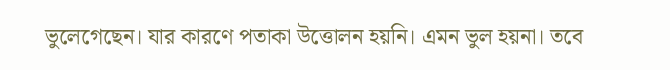ভুলেগেছেন। যার কারণে পতাকা উত্তোলন হয়নি। এমন ভুল হয়না। তবে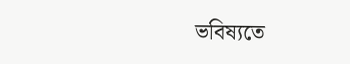ভবিষ্যতে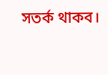সতর্ক থাকব।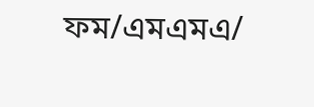ফম/এমএমএ/